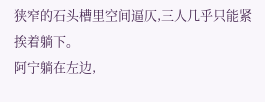狭窄的石头槽里空间逼仄,三人几乎只能紧挨着躺下。
阿宁躺在左边,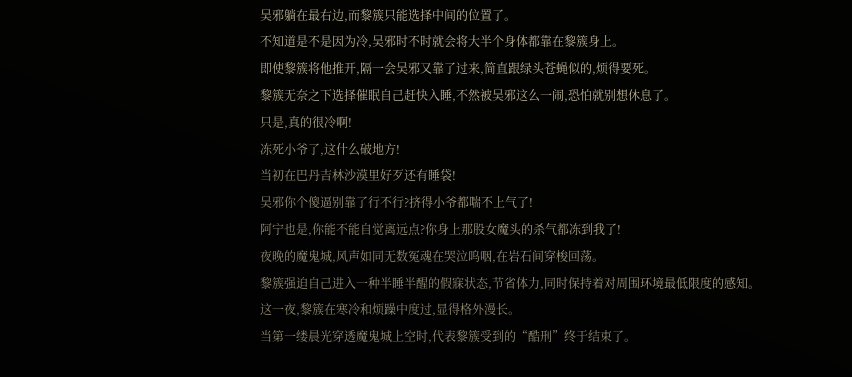吴邪躺在最右边,而黎簇只能选择中间的位置了。
不知道是不是因为冷,吴邪时不时就会将大半个身体都靠在黎簇身上。
即使黎簇将他推开,隔一会吴邪又靠了过来,简直跟绿头苍蝇似的,烦得要死。
黎簇无奈之下选择催眠自己赶快入睡,不然被吴邪这么一闹,恐怕就别想休息了。
只是,真的很冷啊!
冻死小爷了,这什么破地方!
当初在巴丹吉林沙漠里好歹还有睡袋!
吴邪你个傻逼别靠了行不行?挤得小爷都喘不上气了!
阿宁也是,你能不能自觉离远点?你身上那股女魔头的杀气都冻到我了!
夜晚的魔鬼城,风声如同无数冤魂在哭泣呜咽,在岩石间穿梭回荡。
黎簇强迫自己进入一种半睡半醒的假寐状态,节省体力,同时保持着对周围环境最低限度的感知。
这一夜,黎簇在寒冷和烦躁中度过,显得格外漫长。
当第一缕晨光穿透魔鬼城上空时,代表黎簇受到的“酷刑”终于结束了。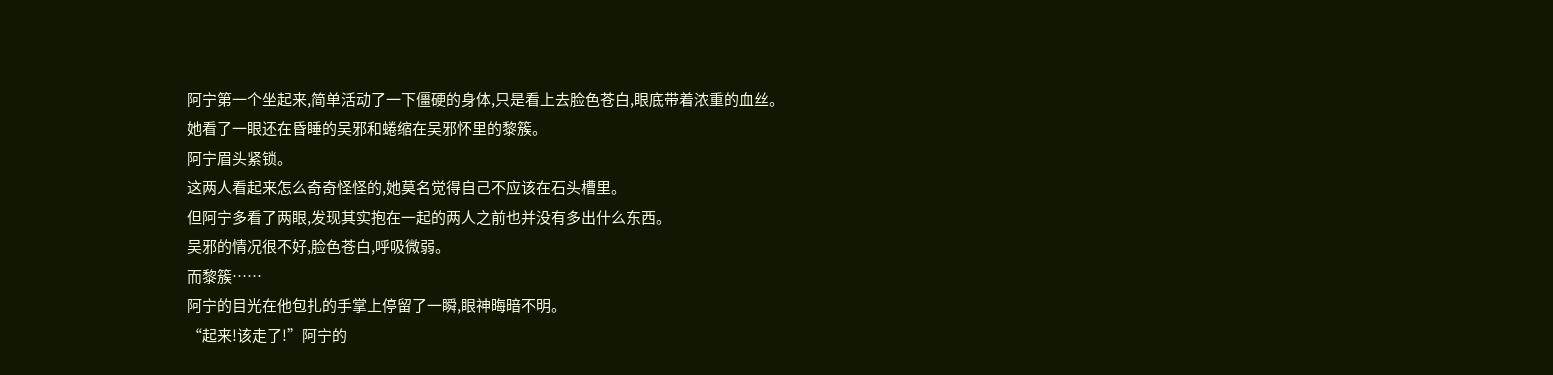阿宁第一个坐起来,简单活动了一下僵硬的身体,只是看上去脸色苍白,眼底带着浓重的血丝。
她看了一眼还在昏睡的吴邪和蜷缩在吴邪怀里的黎簇。
阿宁眉头紧锁。
这两人看起来怎么奇奇怪怪的,她莫名觉得自己不应该在石头槽里。
但阿宁多看了两眼,发现其实抱在一起的两人之前也并没有多出什么东西。
吴邪的情况很不好,脸色苍白,呼吸微弱。
而黎簇……
阿宁的目光在他包扎的手掌上停留了一瞬,眼神晦暗不明。
“起来!该走了!”阿宁的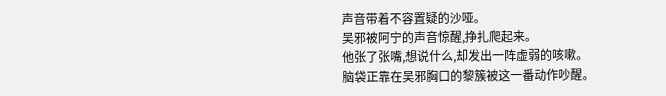声音带着不容置疑的沙哑。
吴邪被阿宁的声音惊醒,挣扎爬起来。
他张了张嘴,想说什么,却发出一阵虚弱的咳嗽。
脑袋正靠在吴邪胸口的黎簇被这一番动作吵醒。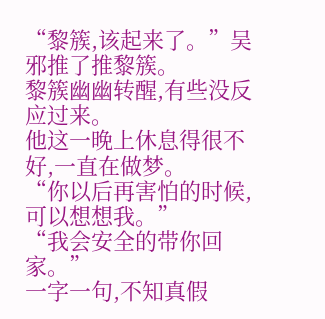“黎簇,该起来了。”吴邪推了推黎簇。
黎簇幽幽转醒,有些没反应过来。
他这一晚上休息得很不好,一直在做梦。
“你以后再害怕的时候,可以想想我。”
“我会安全的带你回家。”
一字一句,不知真假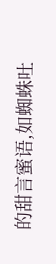的甜言蜜语,如蜘蛛吐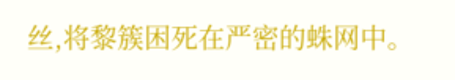丝,将黎簇困死在严密的蛛网中。